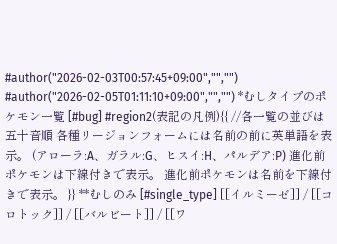#author("2026-02-03T00:57:45+09:00","","") #author("2026-02-05T01:11:10+09:00","","") *むしタイプのポケモン一覧 [#bug] #region2(表記の凡例){{ //各一覧の並びは五十音順 各種リージョンフォームには名前の前に英単語を表示。 (アローラ:A、ガラル:G、ヒスイ:H、パルデア:P) 進化前ポケモンは下線付きで表示。 進化前ポケモンは名前を下線付きで表示。 }} **むしのみ [#single_type] [[イルミーゼ]] / [[コロトック]] / [[バルビート]] / [[ワ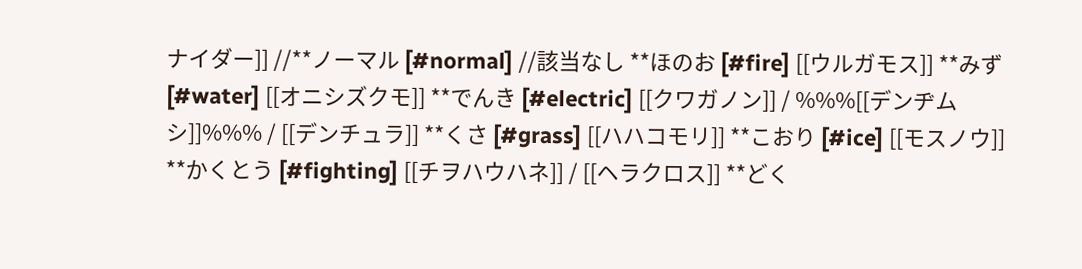ナイダー]] //**ノーマル [#normal] //該当なし **ほのお [#fire] [[ウルガモス]] **みず [#water] [[オニシズクモ]] **でんき [#electric] [[クワガノン]] / %%%[[デンヂムシ]]%%% / [[デンチュラ]] **くさ [#grass] [[ハハコモリ]] **こおり [#ice] [[モスノウ]] **かくとう [#fighting] [[チヲハウハネ]] / [[ヘラクロス]] **どく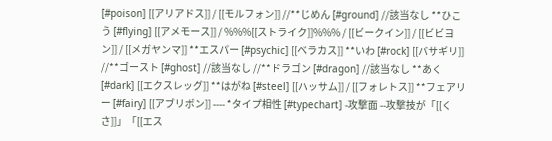[#poison] [[アリアドス]] / [[モルフォン]] //**じめん [#ground] //該当なし **ひこう [#flying] [[アメモース]] / %%%[[ストライク]]%%% / [[ビークイン]] / [[ビビヨン]] / [[メガヤンマ]] **エスパー [#psychic] [[ベラカス]] **いわ [#rock] [[バサギリ]] //**ゴースト [#ghost] //該当なし //**ドラゴン [#dragon] //該当なし **あく [#dark] [[エクスレッグ]] **はがね [#steel] [[ハッサム]] / [[フォレトス]] **フェアリー [#fairy] [[アブリボン]] ---- *タイプ相性 [#typechart] -攻撃面 --攻撃技が「[[くさ]]」「[[エス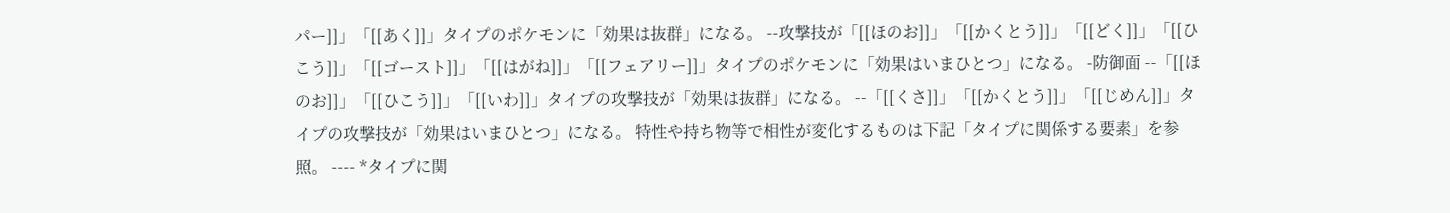パー]]」「[[あく]]」タイプのポケモンに「効果は抜群」になる。 --攻撃技が「[[ほのお]]」「[[かくとう]]」「[[どく]]」「[[ひこう]]」「[[ゴースト]]」「[[はがね]]」「[[フェアリー]]」タイプのポケモンに「効果はいまひとつ」になる。 -防御面 --「[[ほのお]]」「[[ひこう]]」「[[いわ]]」タイプの攻撃技が「効果は抜群」になる。 --「[[くさ]]」「[[かくとう]]」「[[じめん]]」タイプの攻撃技が「効果はいまひとつ」になる。 特性や持ち物等で相性が変化するものは下記「タイプに関係する要素」を参照。 ---- *タイプに関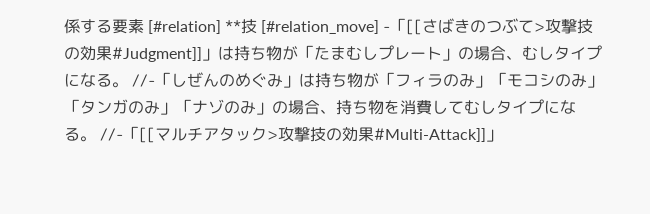係する要素 [#relation] **技 [#relation_move] -「[[さばきのつぶて>攻撃技の効果#Judgment]]」は持ち物が「たまむしプレート」の場合、むしタイプになる。 //-「しぜんのめぐみ」は持ち物が「フィラのみ」「モコシのみ」「タンガのみ」「ナゾのみ」の場合、持ち物を消費してむしタイプになる。 //-「[[マルチアタック>攻撃技の効果#Multi-Attack]]」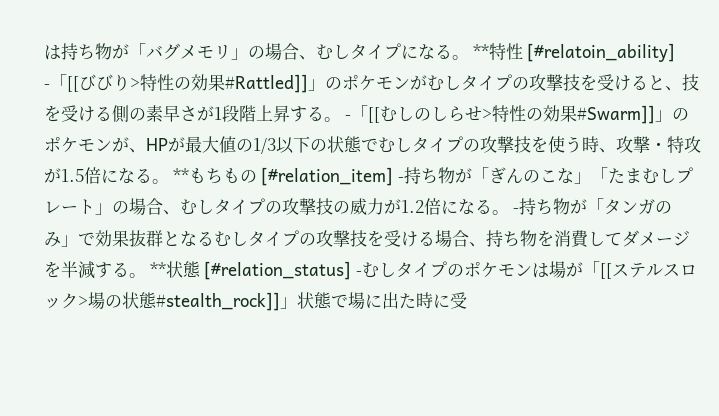は持ち物が「バグメモリ」の場合、むしタイプになる。 **特性 [#relatoin_ability] -「[[びびり>特性の効果#Rattled]]」のポケモンがむしタイプの攻撃技を受けると、技を受ける側の素早さが1段階上昇する。 -「[[むしのしらせ>特性の効果#Swarm]]」のポケモンが、HPが最大値の1/3以下の状態でむしタイプの攻撃技を使う時、攻撃・特攻が1.5倍になる。 **もちもの [#relation_item] -持ち物が「ぎんのこな」「たまむしプレート」の場合、むしタイプの攻撃技の威力が1.2倍になる。 -持ち物が「タンガのみ」で効果抜群となるむしタイプの攻撃技を受ける場合、持ち物を消費してダメージを半減する。 **状態 [#relation_status] -むしタイプのポケモンは場が「[[ステルスロック>場の状態#stealth_rock]]」状態で場に出た時に受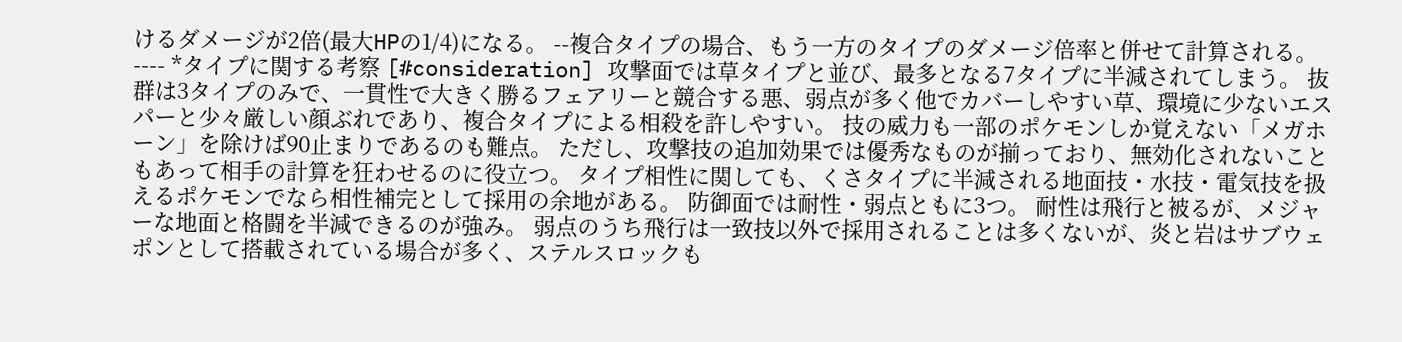けるダメージが2倍(最大HPの1/4)になる。 --複合タイプの場合、もう一方のタイプのダメージ倍率と併せて計算される。 ---- *タイプに関する考察 [#consideration] 攻撃面では草タイプと並び、最多となる7タイプに半減されてしまう。 抜群は3タイプのみで、一貫性で大きく勝るフェアリーと競合する悪、弱点が多く他でカバーしやすい草、環境に少ないエスパーと少々厳しい顔ぶれであり、複合タイプによる相殺を許しやすい。 技の威力も一部のポケモンしか覚えない「メガホーン」を除けば90止まりであるのも難点。 ただし、攻撃技の追加効果では優秀なものが揃っており、無効化されないこともあって相手の計算を狂わせるのに役立つ。 タイプ相性に関しても、くさタイプに半減される地面技・水技・電気技を扱えるポケモンでなら相性補完として採用の余地がある。 防御面では耐性・弱点ともに3つ。 耐性は飛行と被るが、メジャーな地面と格闘を半減できるのが強み。 弱点のうち飛行は一致技以外で採用されることは多くないが、炎と岩はサブウェポンとして搭載されている場合が多く、ステルスロックも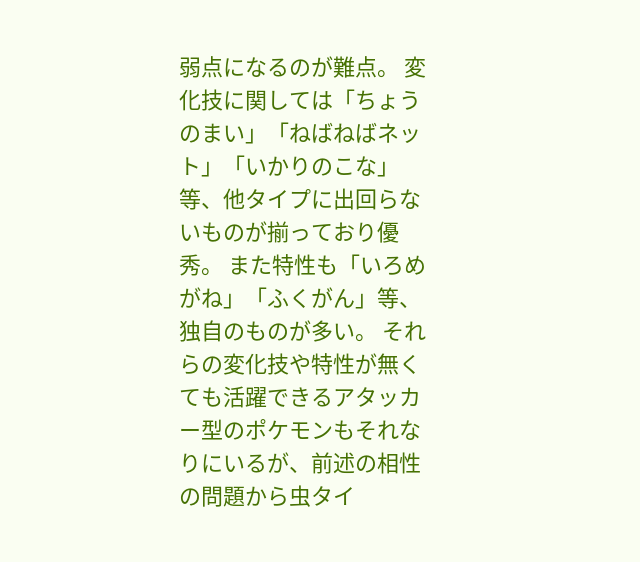弱点になるのが難点。 変化技に関しては「ちょうのまい」「ねばねばネット」「いかりのこな」等、他タイプに出回らないものが揃っており優秀。 また特性も「いろめがね」「ふくがん」等、独自のものが多い。 それらの変化技や特性が無くても活躍できるアタッカー型のポケモンもそれなりにいるが、前述の相性の問題から虫タイ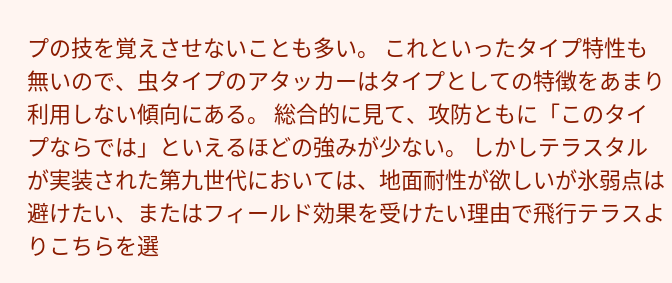プの技を覚えさせないことも多い。 これといったタイプ特性も無いので、虫タイプのアタッカーはタイプとしての特徴をあまり利用しない傾向にある。 総合的に見て、攻防ともに「このタイプならでは」といえるほどの強みが少ない。 しかしテラスタルが実装された第九世代においては、地面耐性が欲しいが氷弱点は避けたい、またはフィールド効果を受けたい理由で飛行テラスよりこちらを選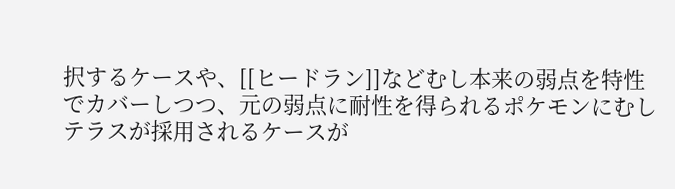択するケースや、[[ヒードラン]]などむし本来の弱点を特性でカバーしつつ、元の弱点に耐性を得られるポケモンにむしテラスが採用されるケースが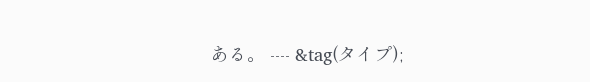ある。 ---- &tag(タイプ);